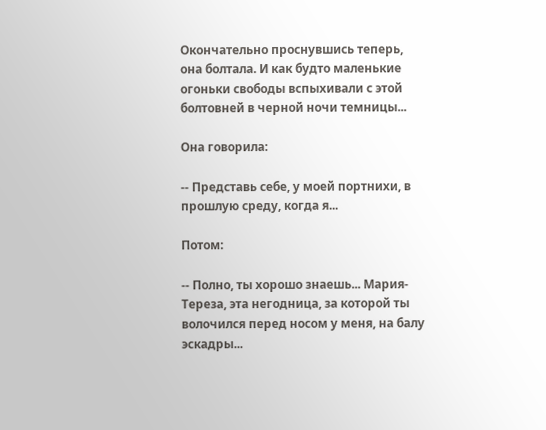Окончательно проснувшись теперь, она болтала. И как будто маленькие огоньки свободы вспыхивали с этой болтовней в черной ночи темницы...

Она говорила:

-- Представь себе, у моей портнихи, в прошлую среду, когда я...

Потом:

-- Полно, ты хорошо знаешь... Мария-Тереза, эта негодница, за которой ты волочился перед носом у меня, на балу эскадры...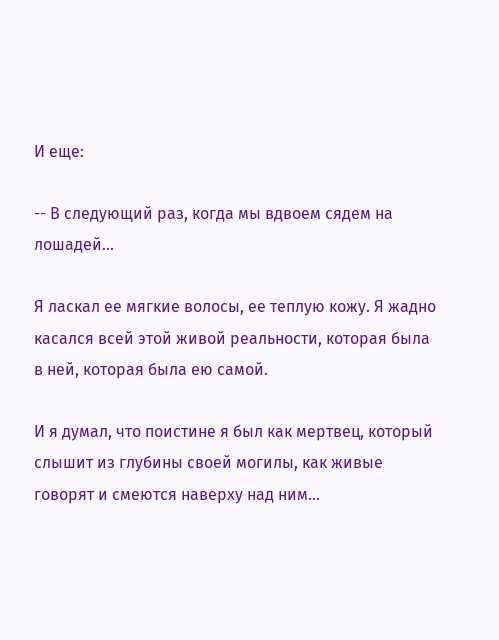И еще:

-- В следующий раз, когда мы вдвоем сядем на лошадей...

Я ласкал ее мягкие волосы, ее теплую кожу. Я жадно касался всей этой живой реальности, которая была в ней, которая была ею самой.

И я думал, что поистине я был как мертвец, который слышит из глубины своей могилы, как живые говорят и смеются наверху над ним...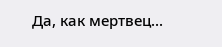Да, как мертвец...